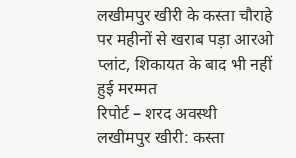लखीमपुर खीरी के कस्ता चौराहे पर महीनों से खराब पड़ा आरओ प्लांट, शिकायत के बाद भी नहीं हुई मरम्मत
रिपोर्ट – शरद अवस्थी
लखीमपुर खीरी: कस्ता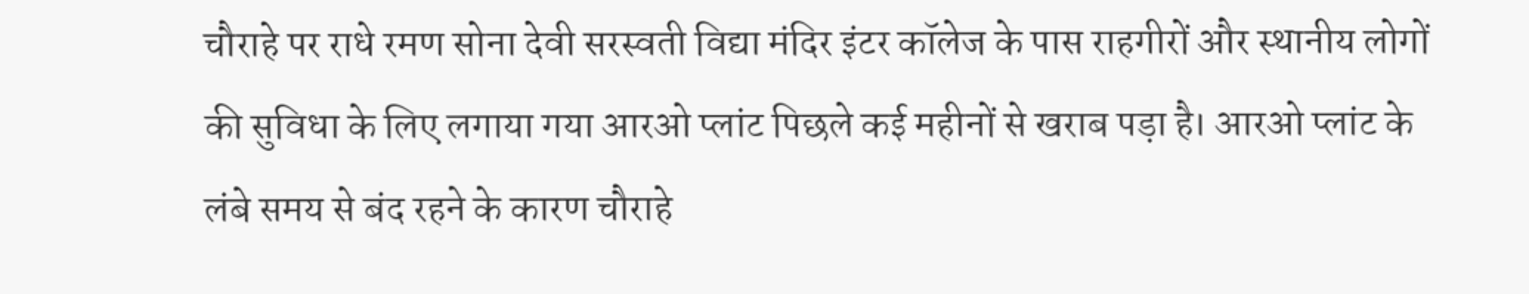चौराहे पर राधे रमण सोना देवी सरस्वती विद्या मंदिर इंटर कॉलेज के पास राहगीरों और स्थानीय लोगों की सुविधा के लिए लगाया गया आरओ प्लांट पिछले कई महीनों से खराब पड़ा है। आरओ प्लांट के लंबे समय से बंद रहने के कारण चौराहे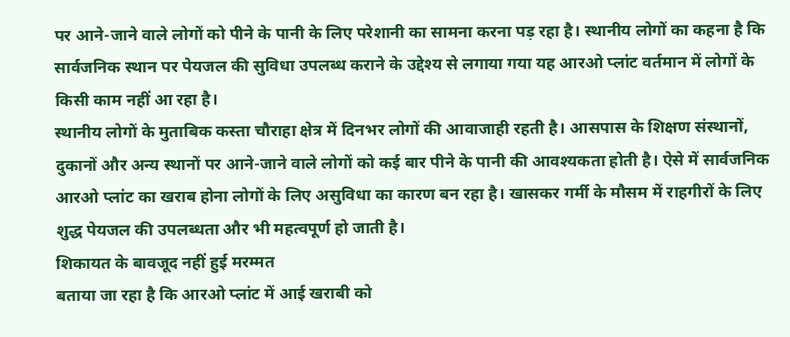पर आने-जाने वाले लोगों को पीने के पानी के लिए परेशानी का सामना करना पड़ रहा है। स्थानीय लोगों का कहना है कि सार्वजनिक स्थान पर पेयजल की सुविधा उपलब्ध कराने के उद्देश्य से लगाया गया यह आरओ प्लांट वर्तमान में लोगों के किसी काम नहीं आ रहा है।
स्थानीय लोगों के मुताबिक कस्ता चौराहा क्षेत्र में दिनभर लोगों की आवाजाही रहती है। आसपास के शिक्षण संस्थानों, दुकानों और अन्य स्थानों पर आने-जाने वाले लोगों को कई बार पीने के पानी की आवश्यकता होती है। ऐसे में सार्वजनिक आरओ प्लांट का खराब होना लोगों के लिए असुविधा का कारण बन रहा है। खासकर गर्मी के मौसम में राहगीरों के लिए शुद्ध पेयजल की उपलब्धता और भी महत्वपूर्ण हो जाती है।
शिकायत के बावजूद नहीं हुई मरम्मत
बताया जा रहा है कि आरओ प्लांट में आई खराबी को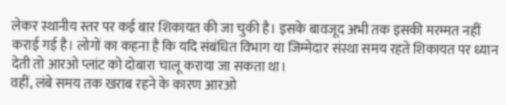लेकर स्थानीय स्तर पर कई बार शिकायत की जा चुकी है। इसके बावजूद अभी तक इसकी मरम्मत नहीं कराई गई है। लोगों का कहना है कि यदि संबंधित विभाग या जिम्मेदार संस्था समय रहते शिकायत पर ध्यान देती तो आरओ प्लांट को दोबारा चालू कराया जा सकता था।
वहीं, लंबे समय तक खराब रहने के कारण आरओ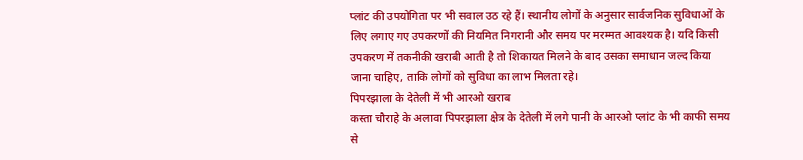प्लांट की उपयोगिता पर भी सवाल उठ रहे हैं। स्थानीय लोगों के अनुसार सार्वजनिक सुविधाओं के लिए लगाए गए उपकरणों की नियमित निगरानी और समय पर मरम्मत आवश्यक है। यदि किसी उपकरण में तकनीकी खराबी आती है तो शिकायत मिलने के बाद उसका समाधान जल्द किया जाना चाहिए, ताकि लोगों को सुविधा का लाभ मिलता रहे।
पिपरझाला के देतेली में भी आरओ खराब
कस्ता चौराहे के अलावा पिपरझाला क्षेत्र के देतेली में लगे पानी के आरओ प्लांट के भी काफी समय से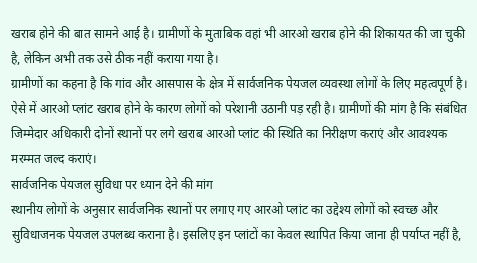खराब होने की बात सामने आई है। ग्रामीणों के मुताबिक वहां भी आरओ खराब होने की शिकायत की जा चुकी है, लेकिन अभी तक उसे ठीक नहीं कराया गया है।
ग्रामीणों का कहना है कि गांव और आसपास के क्षेत्र में सार्वजनिक पेयजल व्यवस्था लोगों के लिए महत्वपूर्ण है। ऐसे में आरओ प्लांट खराब होने के कारण लोगों को परेशानी उठानी पड़ रही है। ग्रामीणों की मांग है कि संबंधित जिम्मेदार अधिकारी दोनों स्थानों पर लगे खराब आरओ प्लांट की स्थिति का निरीक्षण कराएं और आवश्यक मरम्मत जल्द कराएं।
सार्वजनिक पेयजल सुविधा पर ध्यान देने की मांग
स्थानीय लोगों के अनुसार सार्वजनिक स्थानों पर लगाए गए आरओ प्लांट का उद्देश्य लोगों को स्वच्छ और सुविधाजनक पेयजल उपलब्ध कराना है। इसलिए इन प्लांटों का केवल स्थापित किया जाना ही पर्याप्त नहीं है,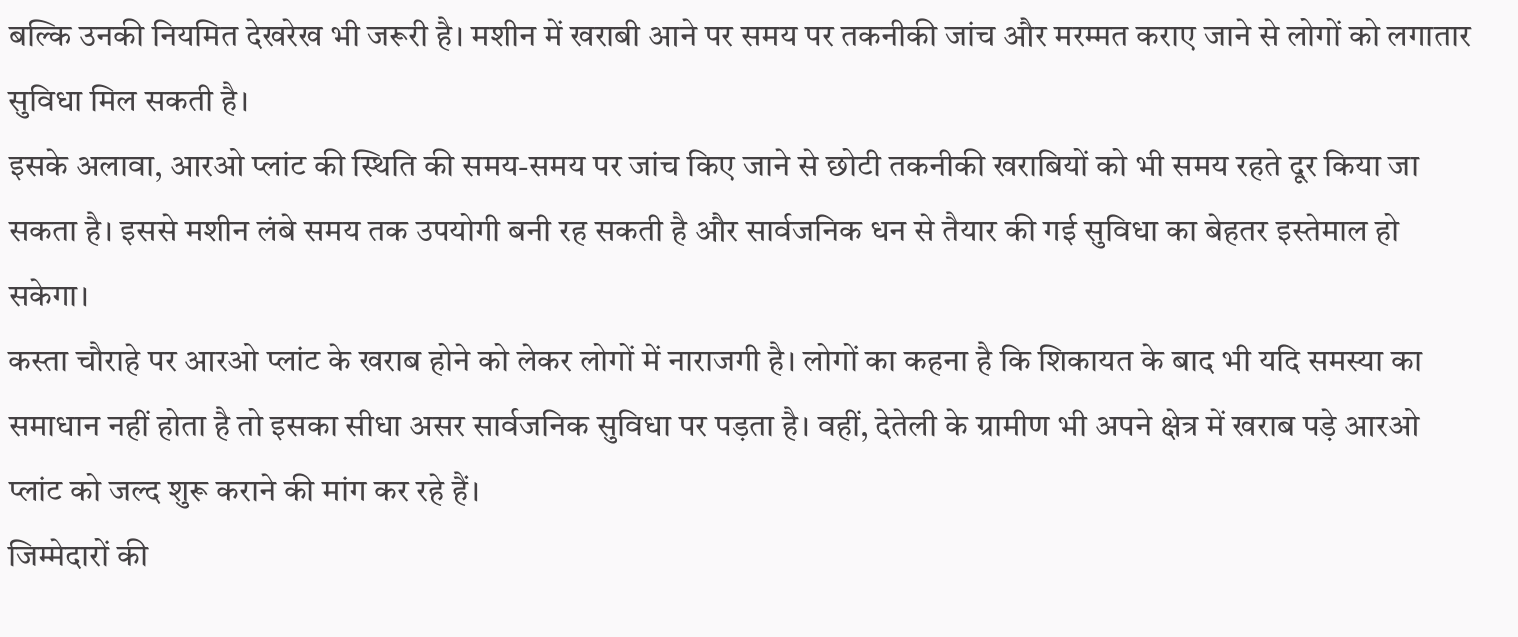बल्कि उनकी नियमित देखरेख भी जरूरी है। मशीन में खराबी आने पर समय पर तकनीकी जांच और मरम्मत कराए जाने से लोगों को लगातार सुविधा मिल सकती है।
इसके अलावा, आरओ प्लांट की स्थिति की समय-समय पर जांच किए जाने से छोटी तकनीकी खराबियों को भी समय रहते दूर किया जा सकता है। इससे मशीन लंबे समय तक उपयोगी बनी रह सकती है और सार्वजनिक धन से तैयार की गई सुविधा का बेहतर इस्तेमाल हो सकेगा।
कस्ता चौराहे पर आरओ प्लांट के खराब होने को लेकर लोगों में नाराजगी है। लोगों का कहना है कि शिकायत के बाद भी यदि समस्या का समाधान नहीं होता है तो इसका सीधा असर सार्वजनिक सुविधा पर पड़ता है। वहीं, देतेली के ग्रामीण भी अपने क्षेत्र में खराब पड़े आरओ प्लांट को जल्द शुरू कराने की मांग कर रहे हैं।
जिम्मेदारों की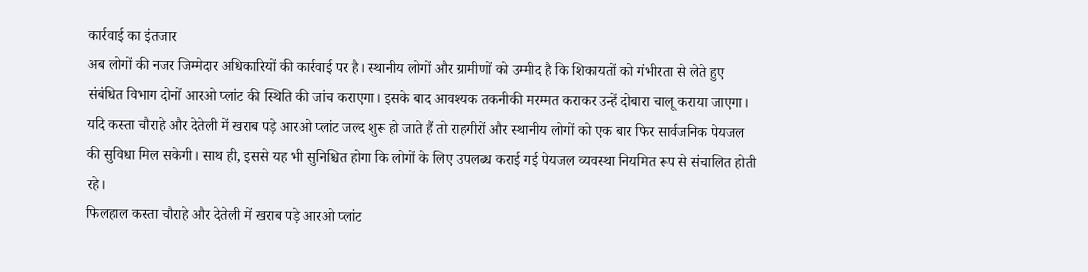कार्रवाई का इंतजार
अब लोगों की नजर जिम्मेदार अधिकारियों की कार्रवाई पर है। स्थानीय लोगों और ग्रामीणों को उम्मीद है कि शिकायतों को गंभीरता से लेते हुए संबंधित विभाग दोनों आरओ प्लांट की स्थिति की जांच कराएगा। इसके बाद आवश्यक तकनीकी मरम्मत कराकर उन्हें दोबारा चालू कराया जाएगा।
यदि कस्ता चौराहे और देतेली में खराब पड़े आरओ प्लांट जल्द शुरू हो जाते हैं तो राहगीरों और स्थानीय लोगों को एक बार फिर सार्वजनिक पेयजल की सुविधा मिल सकेगी। साथ ही, इससे यह भी सुनिश्चित होगा कि लोगों के लिए उपलब्ध कराई गई पेयजल व्यवस्था नियमित रूप से संचालित होती रहे।
फिलहाल कस्ता चौराहे और देतेली में खराब पड़े आरओ प्लांट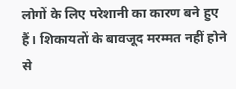लोगों के लिए परेशानी का कारण बने हुए हैं। शिकायतों के बावजूद मरम्मत नहीं होने से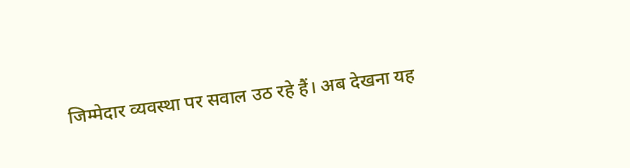जिम्मेदार व्यवस्था पर सवाल उठ रहे हैं। अब देखना यह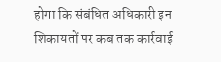होगा कि संबंधित अधिकारी इन शिकायतों पर कब तक कार्रवाई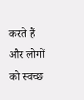करते हैं और लोगों को स्वच्छ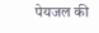पेयजल की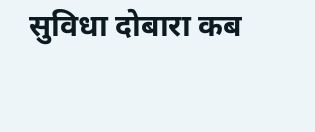सुविधा दोबारा कब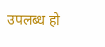उपलब्ध हो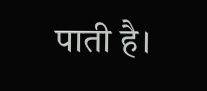पाती है।